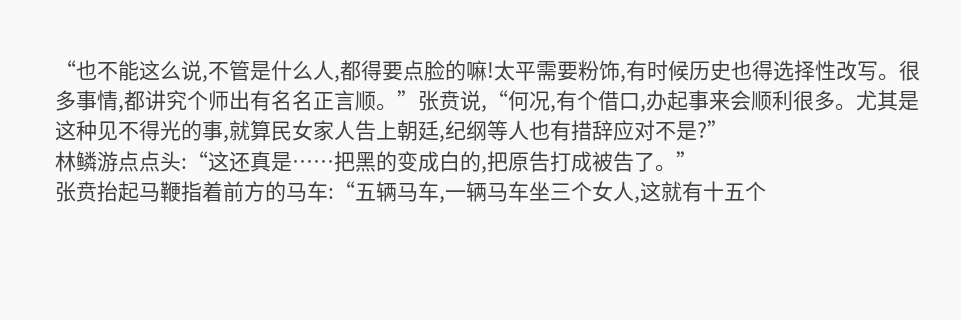“也不能这么说,不管是什么人,都得要点脸的嘛!太平需要粉饰,有时候历史也得选择性改写。很多事情,都讲究个师出有名名正言顺。”张贲说,“何况,有个借口,办起事来会顺利很多。尤其是这种见不得光的事,就算民女家人告上朝廷,纪纲等人也有措辞应对不是?”
林鳞游点点头:“这还真是……把黑的变成白的,把原告打成被告了。”
张贲抬起马鞭指着前方的马车:“五辆马车,一辆马车坐三个女人,这就有十五个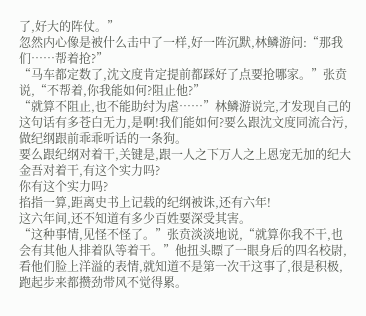了,好大的阵仗。”
忽然内心像是被什么击中了一样,好一阵沉默,林鳞游问:“那我们……帮着抢?”
“马车都定数了,沈文度肯定提前都踩好了点要抢哪家。”张贲说,“不帮着,你我能如何?阻止他?”
“就算不阻止,也不能助纣为虐……”林鳞游说完,才发现自己的这句话有多苍白无力,是啊!我们能如何?要么跟沈文度同流合污,做纪纲跟前乖乖听话的一条狗。
要么跟纪纲对着干,关键是,跟一人之下万人之上恩宠无加的纪大金吾对着干,有这个实力吗?
你有这个实力吗?
掐指一算,距离史书上记载的纪纲被诛,还有六年!
这六年间,还不知道有多少百姓要深受其害。
“这种事情,见怪不怪了。”张贲淡淡地说,“就算你我不干,也会有其他人排着队等着干。”他扭头瞟了一眼身后的四名校尉,看他们脸上洋溢的表情,就知道不是第一次干这事了,很是积极,跑起步来都攒劲带风不觉得累。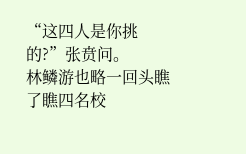“这四人是你挑的?”张贲问。
林鳞游也略一回头瞧了瞧四名校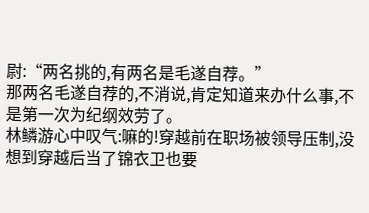尉:“两名挑的,有两名是毛遂自荐。”
那两名毛遂自荐的,不消说,肯定知道来办什么事,不是第一次为纪纲效劳了。
林鳞游心中叹气:嘛的!穿越前在职场被领导压制,没想到穿越后当了锦衣卫也要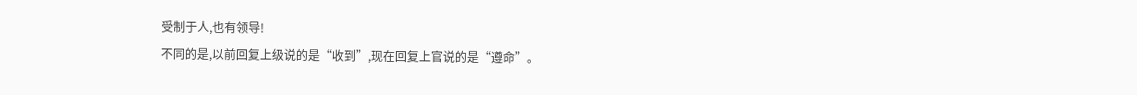受制于人,也有领导!
不同的是,以前回复上级说的是“收到”,现在回复上官说的是“遵命”。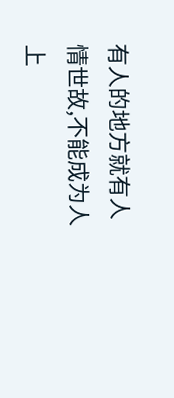有人的地方就有人情世故,不能成为人上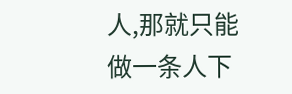人,那就只能做一条人下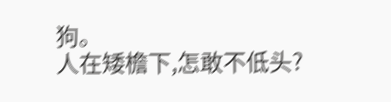狗。
人在矮檐下,怎敢不低头?